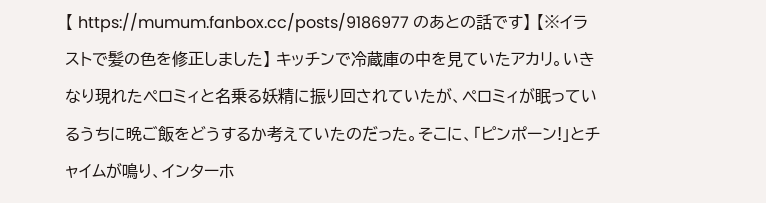【 https://mumum.fanbox.cc/posts/9186977 のあとの話です】 【※イラストで髪の色を修正しました】 キッチンで冷蔵庫の中を見ていたアカリ。いきなり現れたペロミィと名乗る妖精に振り回されていたが、ペロミィが眠っているうちに晩ご飯をどうするか考えていたのだった。そこに、「ピンポーン!」とチャイムが鳴り、インターホ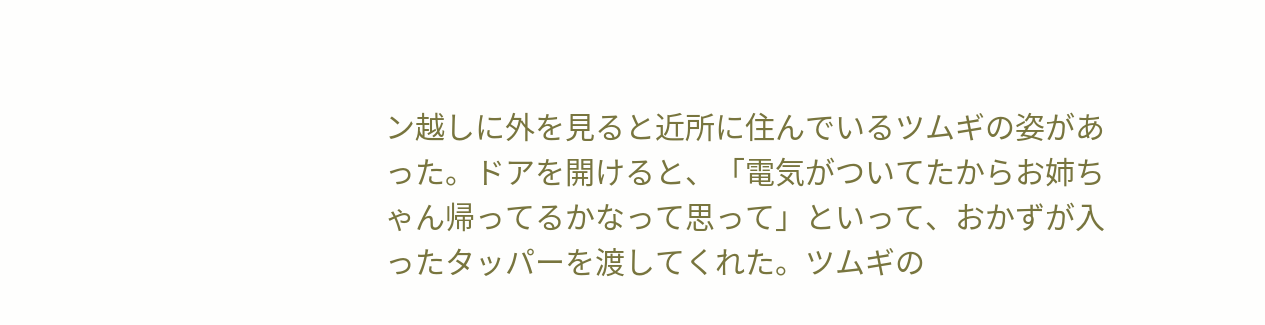ン越しに外を見ると近所に住んでいるツムギの姿があった。ドアを開けると、「電気がついてたからお姉ちゃん帰ってるかなって思って」といって、おかずが入ったタッパーを渡してくれた。ツムギの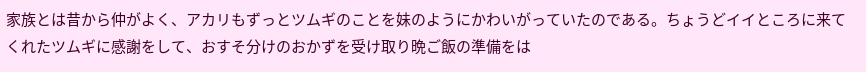家族とは昔から仲がよく、アカリもずっとツムギのことを妹のようにかわいがっていたのである。ちょうどイイところに来てくれたツムギに感謝をして、おすそ分けのおかずを受け取り晩ご飯の準備をは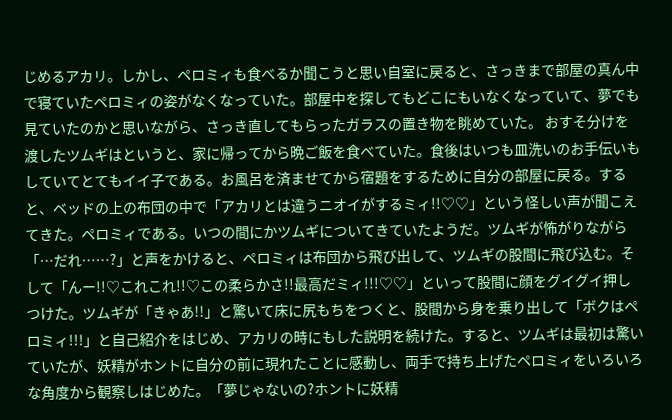じめるアカリ。しかし、ペロミィも食べるか聞こうと思い自室に戻ると、さっきまで部屋の真ん中で寝ていたペロミィの姿がなくなっていた。部屋中を探してもどこにもいなくなっていて、夢でも見ていたのかと思いながら、さっき直してもらったガラスの置き物を眺めていた。 おすそ分けを渡したツムギはというと、家に帰ってから晩ご飯を食べていた。食後はいつも皿洗いのお手伝いもしていてとてもイイ子である。お風呂を済ませてから宿題をするために自分の部屋に戻る。すると、ベッドの上の布団の中で「アカリとは違うニオイがするミィ!!♡♡」という怪しい声が聞こえてきた。ペロミィである。いつの間にかツムギについてきていたようだ。ツムギが怖がりながら「…だれ……?」と声をかけると、ペロミィは布団から飛び出して、ツムギの股間に飛び込む。そして「んー!!♡これこれ!!♡この柔らかさ!!最高だミィ!!!♡♡」といって股間に顔をグイグイ押しつけた。ツムギが「きゃあ!!」と驚いて床に尻もちをつくと、股間から身を乗り出して「ボクはペロミィ!!!」と自己紹介をはじめ、アカリの時にもした説明を続けた。すると、ツムギは最初は驚いていたが、妖精がホントに自分の前に現れたことに感動し、両手で持ち上げたペロミィをいろいろな角度から観察しはじめた。「夢じゃないの?ホントに妖精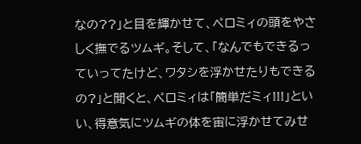なの??」と目を輝かせて、ペロミィの頭をやさしく撫でるツムギ。そして、「なんでもできるっていってたけど、ワタシを浮かせたりもできるの?」と聞くと、ペロミィは「簡単だミィ!!!」といい、得意気にツムギの体を宙に浮かせてみせ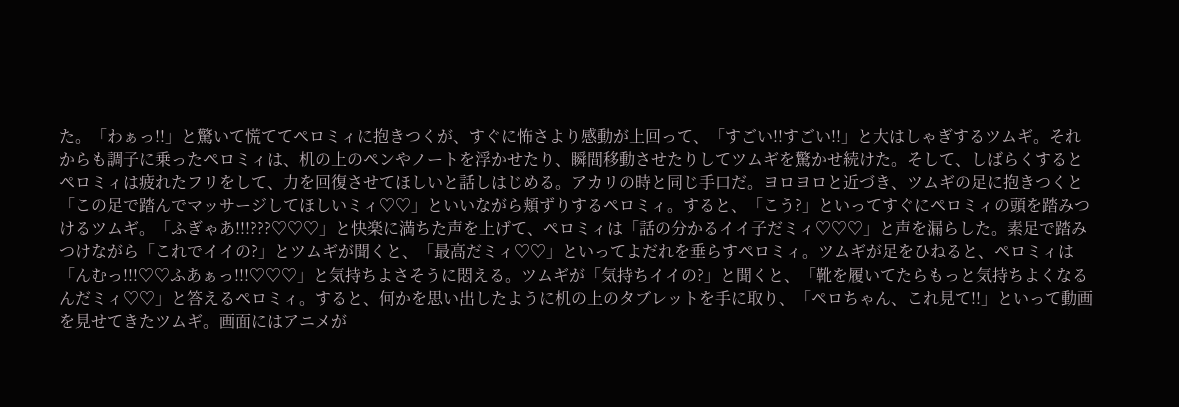た。「わぁっ!!」と驚いて慌ててペロミィに抱きつくが、すぐに怖さより感動が上回って、「すごい!!すごい!!」と大はしゃぎするツムギ。それからも調子に乗ったペロミィは、机の上のペンやノートを浮かせたり、瞬間移動させたりしてツムギを驚かせ続けた。そして、しばらくするとペロミィは疲れたフリをして、力を回復させてほしいと話しはじめる。アカリの時と同じ手口だ。ヨロヨロと近づき、ツムギの足に抱きつくと「この足で踏んでマッサージしてほしいミィ♡♡」といいながら頬ずりするペロミィ。すると、「こう?」といってすぐにペロミィの頭を踏みつけるツムギ。「ふぎゃあ!!!???♡♡♡」と快楽に満ちた声を上げて、ペロミィは「話の分かるイイ子だミィ♡♡♡」と声を漏らした。素足で踏みつけながら「これでイイの?」とツムギが聞くと、「最高だミィ♡♡」といってよだれを垂らすペロミィ。ツムギが足をひねると、ペロミィは「んむっ!!!♡♡ふあぁっ!!!♡♡♡」と気持ちよさそうに悶える。ツムギが「気持ちイイの?」と聞くと、「靴を履いてたらもっと気持ちよくなるんだミィ♡♡」と答えるペロミィ。すると、何かを思い出したように机の上のタブレットを手に取り、「ペロちゃん、これ見て!!」といって動画を見せてきたツムギ。画面にはアニメが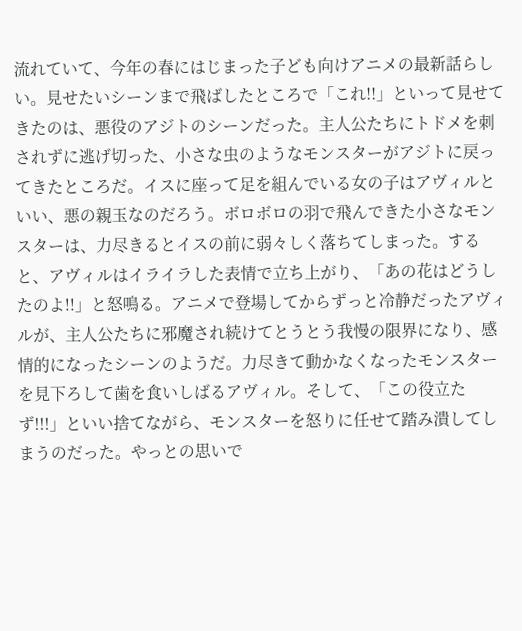流れていて、今年の春にはじまった子ども向けアニメの最新話らしい。見せたいシーンまで飛ばしたところで「これ!!」といって見せてきたのは、悪役のアジトのシーンだった。主人公たちにトドメを刺されずに逃げ切った、小さな虫のようなモンスターがアジトに戻ってきたところだ。イスに座って足を組んでいる女の子はアヴィルといい、悪の親玉なのだろう。ボロボロの羽で飛んできた小さなモンスターは、力尽きるとイスの前に弱々しく落ちてしまった。すると、アヴィルはイライラした表情で立ち上がり、「あの花はどうしたのよ!!」と怒鳴る。アニメで登場してからずっと冷静だったアヴィルが、主人公たちに邪魔され続けてとうとう我慢の限界になり、感情的になったシーンのようだ。力尽きて動かなくなったモンスターを見下ろして歯を食いしばるアヴィル。そして、「この役立たず!!!」といい捨てながら、モンスターを怒りに任せて踏み潰してしまうのだった。やっとの思いで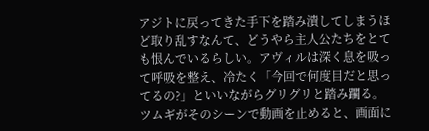アジトに戻ってきた手下を踏み潰してしまうほど取り乱すなんて、どうやら主人公たちをとても恨んでいるらしい。アヴィルは深く息を吸って呼吸を整え、冷たく「今回で何度目だと思ってるの?」といいながらグリグリと踏み躙る。ツムギがそのシーンで動画を止めると、画面に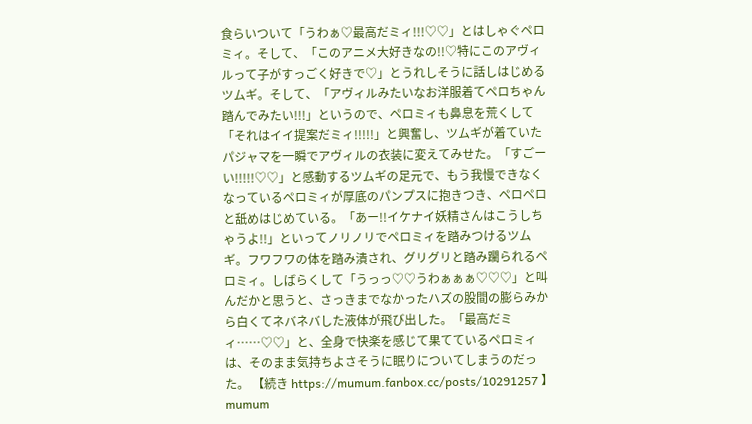食らいついて「うわぁ♡最高だミィ!!!♡♡」とはしゃぐペロミィ。そして、「このアニメ大好きなの!!♡特にこのアヴィルって子がすっごく好きで♡」とうれしそうに話しはじめるツムギ。そして、「アヴィルみたいなお洋服着てペロちゃん踏んでみたい!!!」というので、ペロミィも鼻息を荒くして「それはイイ提案だミィ!!!!!」と興奮し、ツムギが着ていたパジャマを一瞬でアヴィルの衣装に変えてみせた。「すごーい!!!!!♡♡」と感動するツムギの足元で、もう我慢できなくなっているペロミィが厚底のパンプスに抱きつき、ペロペロと舐めはじめている。「あー!!イケナイ妖精さんはこうしちゃうよ!!」といってノリノリでペロミィを踏みつけるツムギ。フワフワの体を踏み潰され、グリグリと踏み躙られるペロミィ。しばらくして「うっっ♡♡うわぁぁぁ♡♡♡」と叫んだかと思うと、さっきまでなかったハズの股間の膨らみから白くてネバネバした液体が飛び出した。「最高だミィ……♡♡」と、全身で快楽を感じて果てているペロミィは、そのまま気持ちよさそうに眠りについてしまうのだった。 【続き https://mumum.fanbox.cc/posts/10291257 】
mumum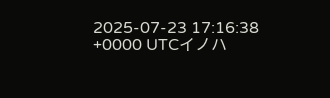2025-07-23 17:16:38 +0000 UTCイノハ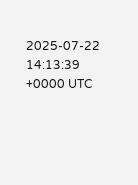2025-07-22 14:13:39 +0000 UTC